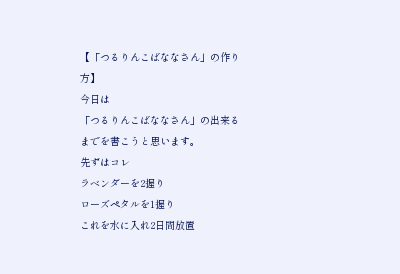【「つるりんこばななさん」の作り方】
今日は
「つるりんこばななさん」の出来るまでを書こうと思います。
先ずはコレ
ラベンダーを2握り
ローズペタルを1握り
これを水に入れ2日間放置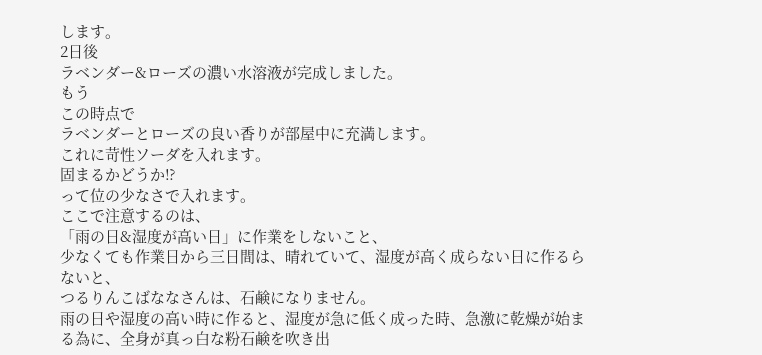します。
2日後
ラベンダー&ローズの濃い水溶液が完成しました。
もう
この時点で
ラベンダーとローズの良い香りが部屋中に充満します。
これに苛性ソーダを入れます。
固まるかどうか⁉
って位の少なさで入れます。
ここで注意するのは、
「雨の日&湿度が高い日」に作業をしないこと、
少なくても作業日から三日間は、晴れていて、湿度が高く成らない日に作るらないと、
つるりんこばななさんは、石鹸になりません。
雨の日や湿度の高い時に作ると、湿度が急に低く成った時、急激に乾燥が始まる為に、全身が真っ白な粉石鹸を吹き出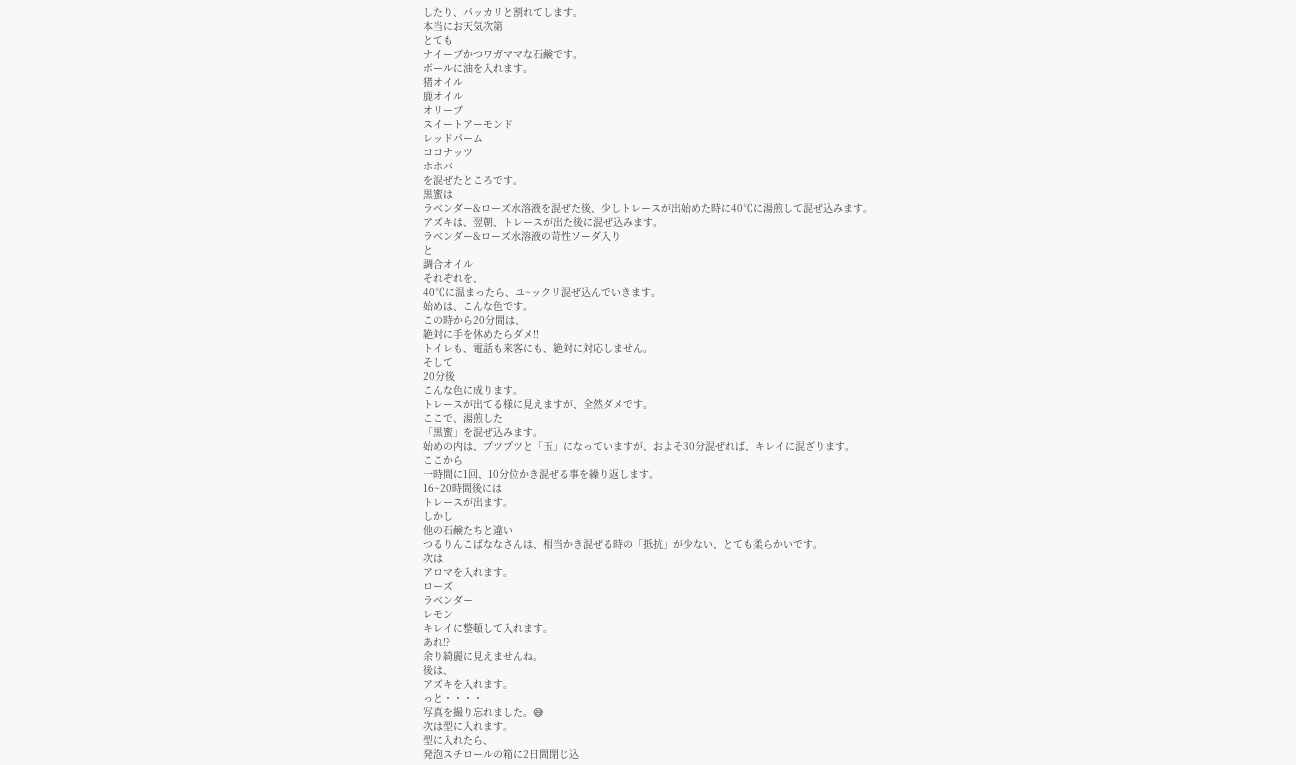したり、パッカリと割れてします。
本当にお天気次第
とても
ナイーブかつワガママな石鹸です。
ボールに油を入れます。
猪オイル
鹿オイル
オリーブ
スイートアーモンド
レッドパーム
ココナッツ
ホホバ
を混ぜたところです。
黒蜜は
ラベンダー&ローズ水溶液を混ぜた後、少しトレースが出始めた時に40℃に湯煎して混ぜ込みます。
アズキは、翌朝、トレースが出た後に混ぜ込みます。
ラベンダー&ローズ水溶液の苛性ソーダ入り
と
調合オイル
それぞれを、
40℃に温まったら、ユ~ックリ混ぜ込んでいきます。
始めは、こんな色です。
この時から20分間は、
絶対に手を休めたらダメ‼
トイレも、電話も来客にも、絶対に対応しません。
そして
20分後
こんな色に成ります。
トレースが出てる様に見えますが、全然ダメです。
ここで、湯煎した
「黒蜜」を混ぜ込みます。
始めの内は、プツプツと「玉」になっていますが、およそ30分混ぜれば、キレイに混ざります。
ここから
一時間に1回、10分位かき混ぜる事を繰り返します。
16~20時間後には
トレースが出ます。
しかし
他の石鹸たちと違い
つるりんこばななさんは、相当かき混ぜる時の「抵抗」が少ない、とても柔らかいです。
次は
アロマを入れます。
ローズ
ラベンダー
レモン
キレイに整頓して入れます。
あれ⁉
余り綺麗に見えませんね。
後は、
アズキを入れます。
っと・・・・
写真を撮り忘れました。😅
次は型に入れます。
型に入れたら、
発泡スチロールの箱に2日間閉じ込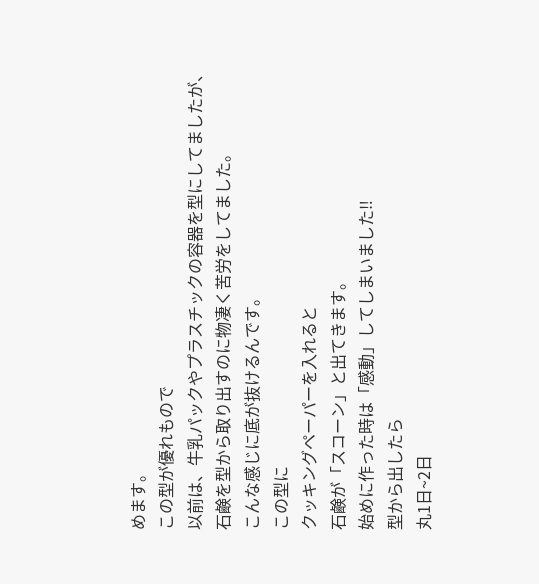めます。
この型が優れもので
以前は、牛乳パックやプラスチックの容器を型にしてましたが、
石鹸を型から取り出すのに物凄く苦労をしてました。
こんな感じに底が抜けるんです。
この型に
クッキングペーパーを入れると
石鹸が「スコーン」と出てきます。
始めに作った時は「感動」してしまいました‼
型から出したら
丸1日~2日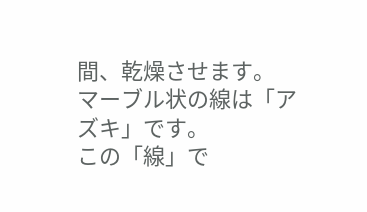間、乾燥させます。
マーブル状の線は「アズキ」です。
この「線」で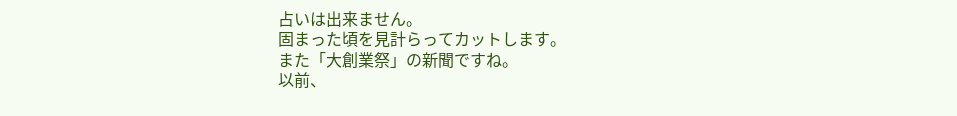占いは出来ません。
固まった頃を見計らってカットします。
また「大創業祭」の新聞ですね。
以前、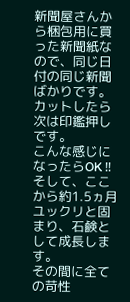新聞屋さんから梱包用に買った新聞紙なので、同じ日付の同じ新聞ばかりです。
カットしたら
次は印鑑押しです。
こんな感じになったらOK ‼
そして、ここから約1.5ヵ月
ユックリと固まり、石鹸として成長します。
その間に全ての苛性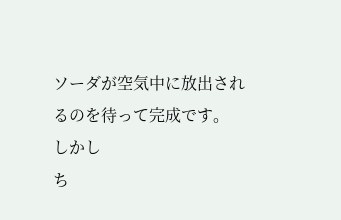ソーダが空気中に放出されるのを待って完成です。
しかし
ち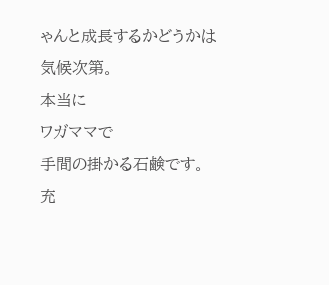ゃんと成長するかどうかは
気候次第。
本当に
ワガママで
手間の掛かる石鹸です。
充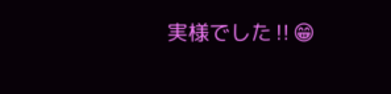実様でした‼😁